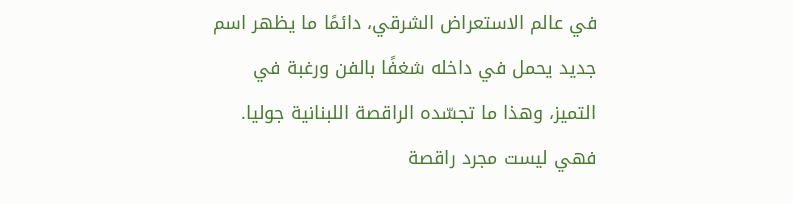في عالم الاستعراض الشرقي، دائمًا ما يظهر اسم جديد يحمل في داخله شغفًا بالفن ورغبة في التميز، وهذا ما تجسّده الراقصة اللبنانية جوليا. فهي ليست مجرد راقصة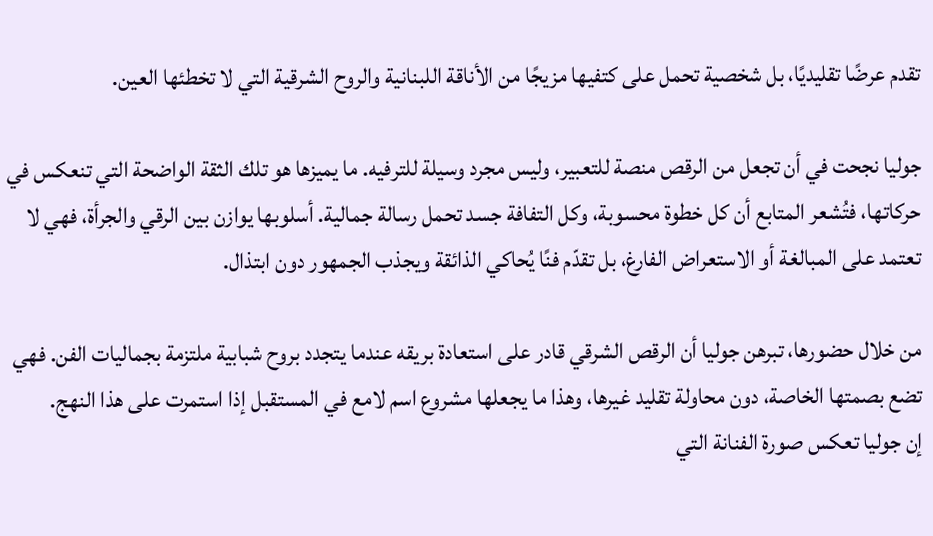تقدم عرضًا تقليديًا، بل شخصية تحمل على كتفيها مزيجًا من الأناقة اللبنانية والروح الشرقية التي لا تخطئها العين.

جوليا نجحت في أن تجعل من الرقص منصة للتعبير، وليس مجرد وسيلة للترفيه. ما يميزها هو تلك الثقة الواضحة التي تنعكس في حركاتها، فتُشعر المتابع أن كل خطوة محسوبة، وكل التفافة جسد تحمل رسالة جمالية. أسلوبها يوازن بين الرقي والجرأة، فهي لا تعتمد على المبالغة أو الاستعراض الفارغ، بل تقدّم فنًا يُحاكي الذائقة ويجذب الجمهور دون ابتذال.

من خلال حضورها، تبرهن جوليا أن الرقص الشرقي قادر على استعادة بريقه عندما يتجدد بروح شبابية ملتزمة بجماليات الفن. فهي تضع بصمتها الخاصة، دون محاولة تقليد غيرها، وهذا ما يجعلها مشروع اسم لامع في المستقبل إذا استمرت على هذا النهج.
إن جوليا تعكس صورة الفنانة التي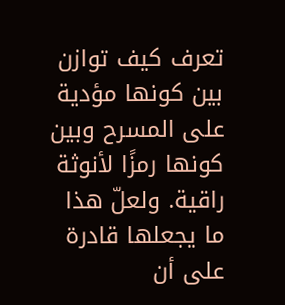تعرف كيف توازن بين كونها مؤدية على المسرح وبين كونها رمزًا لأنوثة راقية. ولعلّ هذا ما يجعلها قادرة على أن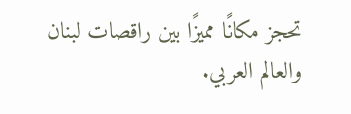تحجز مكانًا مميزًا بين راقصات لبنان والعالم العربي.